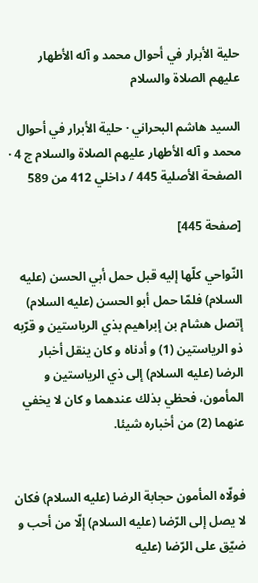حلية الأبرار في أحوال محمد و آله الأطهار عليهم الصلاة والسلام

السيد هاشم البحراني · حلية الأبرار في أحوال محمد و آله الأطهار عليهم الصلاة والسلام ج 4 · الصفحة الأصلية 445 / داخلي 412 من 589

[صفحة 445]

النّواحي كلّها إليه قبل حمل أبي الحسن (عليه السلام) فلمّا حمل أبو الحسن (عليه السلام) إتصل هشام بن إبراهيم بذي الرياستين و قرّبه ذو الرياستين (1) و أدناه و كان ينقل أخبار الرضا (عليه السلام) إلى ذي الرياستين و المأمون، فحظي بذلك عندهما و كان لا يخفي عنهما (2) من أخباره شيئا.


فولّاه المأمون حجابة الرضا (عليه السلام) فكان لا يصل إلى الرّضا (عليه السلام) إلّا من أحب و ضيّق على الرّضا (عليه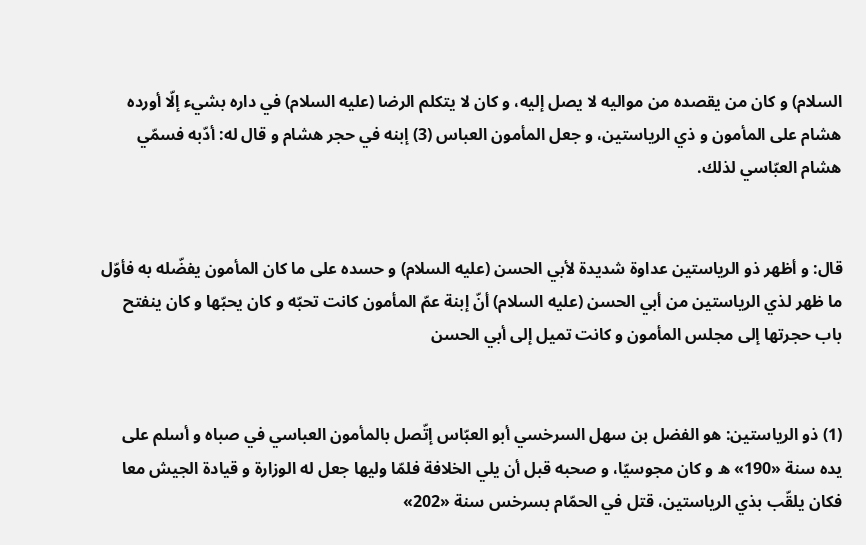السلام) و كان من يقصده من مواليه لا يصل إليه، و كان لا يتكلم الرضا (عليه السلام) في داره بشيء إلّا أورده هشام على المأمون و ذي الرياستين، و جعل المأمون العباس (3) إبنه في حجر هشام و قال له: أدّبه فسمّي هشام العبّاسي لذلك.


قال: و أظهر ذو الرياستين عداوة شديدة لأبي الحسن (عليه السلام) و حسده على ما كان المأمون يفضّله به فأوّل ما ظهر لذي الرياستين من أبي الحسن (عليه السلام) أنّ إبنة عمّ المأمون كانت تحبّه و كان يحبّها و كان ينفتح باب حجرتها إلى مجلس المأمون و كانت تميل إلى أبي الحسن


(1) ذو الرياستين: هو الفضل بن سهل السرخسي أبو العبّاس إتّصل بالمأمون العباسي في صباه و أسلم على يده سنة «190» ه و كان مجوسيّا، و صحبه قبل أن يلي الخلافة فلمّا وليها جعل له الوزارة و قيادة الجيش معا فكان يلقّب بذي الرياستين، قتل في الحمّام بسرخس سنة «202»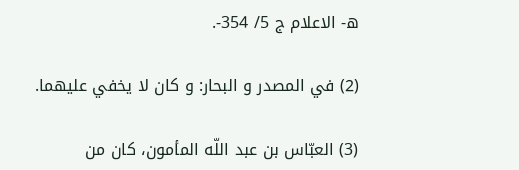ه- الاعلام ج 5/ 354-.

(2) في المصدر و البحار: و كان لا يخفي عليهما.

(3) العبّاس بن عبد اللّه المأمون، كان من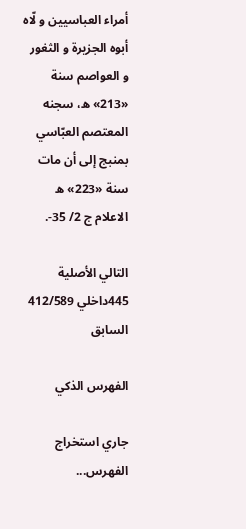أمراء العباسيين و لّاه أبوه الجزيرة و الثغور و العواصم سنة «213» ه، سجنه المعتصم العبّاسي بمنبج إلى أن مات سنة «223» ه الاعلام ج 2/ 35-.

التالي الأصلية 445داخلي 412/589 السابق

الفهرس الذكي

جاري استخراج الفهرس...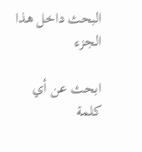البحث داخل هذا الجزء

ابحث عن أي كلمة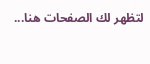لتظهر لك الصفحات هنا...